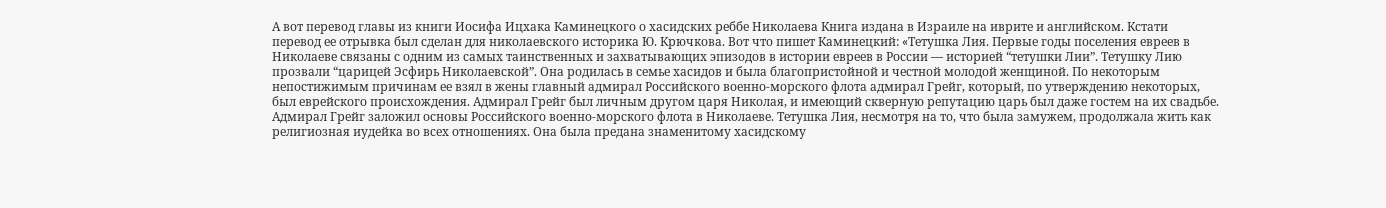А вот перевод главы из книги Иосифа Ицхака Каминецкого о хасидских реббе Николаева Книга издана в Израиле на иврите и английском. Кстати перевод ее отрывка был сделан для николаевского историка Ю. Крючкова. Вот что пишет Каминецкий: «Тетушка Лия. Первые годы поселения евреев в Николаеве связаны с одним из самых таинственных и захватывающих эпизодов в истории евреев в России — историей “тетушки Лии”. Тетушку Лию прозвали “царицей Эсфирь Николаевской”. Она родилась в семье хасидов и была благопристойной и честной молодой женщиной. По некоторым непостижимым причинам ее взял в жены главный адмирал Российского военно-морского флота адмирал Грейг, который, по утверждению некоторых, был еврейского происхождения. Адмирал Грейг был личным другом царя Николая, и имеющий скверную репутацию царь был даже гостем на их свадьбе. Адмирал Грейг заложил основы Российского военно-морского флота в Николаеве. Тетушка Лия, несмотря на то, что была замужем, продолжала жить как религиозная иудейка во всех отношениях. Она была предана знаменитому хасидскому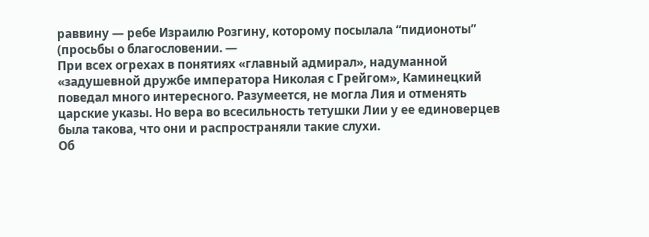раввину — ребе Израилю Розгину, которому посылала “пидионоты” (просьбы о благословении. —
При всех огрехах в понятиях «главный адмирал», надуманной «задушевной дружбе императора Николая с Грейгом», Каминецкий поведал много интересного. Разумеется, не могла Лия и отменять царские указы. Но вера во всесильность тетушки Лии у ее единоверцев была такова, что они и распространяли такие слухи.
Об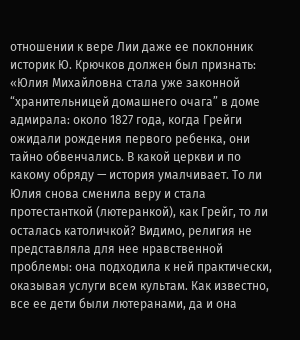отношении к вере Лии даже ее поклонник историк Ю. Крючков должен был признать: «Юлия Михайловна стала уже законной “хранительницей домашнего очага” в доме адмирала: около 1827 года, когда Грейги ожидали рождения первого ребенка, они тайно обвенчались. В какой церкви и по какому обряду — история умалчивает. То ли Юлия снова сменила веру и стала протестанткой (лютеранкой), как Грейг, то ли осталась католичкой? Видимо, религия не представляла для нее нравственной проблемы: она подходила к ней практически, оказывая услуги всем культам. Как известно, все ее дети были лютеранами, да и она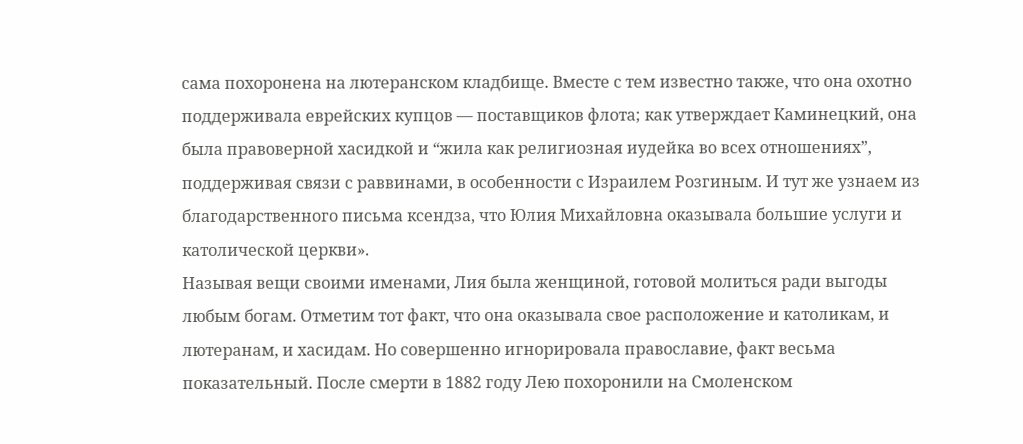сама похоронена на лютеранском кладбище. Вместе с тем известно также, что она охотно поддерживала еврейских купцов — поставщиков флота; как утверждает Каминецкий, она была правоверной хасидкой и “жила как религиозная иудейка во всех отношениях”, поддерживая связи с раввинами, в особенности с Израилем Розгиным. И тут же узнаем из благодарственного письма ксендза, что Юлия Михайловна оказывала большие услуги и католической церкви».
Называя вещи своими именами, Лия была женщиной, готовой молиться ради выгоды любым богам. Отметим тот факт, что она оказывала свое расположение и католикам, и лютеранам, и хасидам. Но совершенно игнорировала православие, факт весьма показательный. После смерти в 1882 году Лею похоронили на Смоленском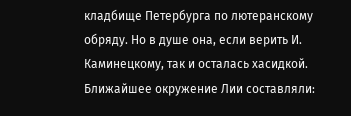кладбище Петербурга по лютеранскому обряду. Но в душе она, если верить И. Каминецкому, так и осталась хасидкой.
Ближайшее окружение Лии составляли: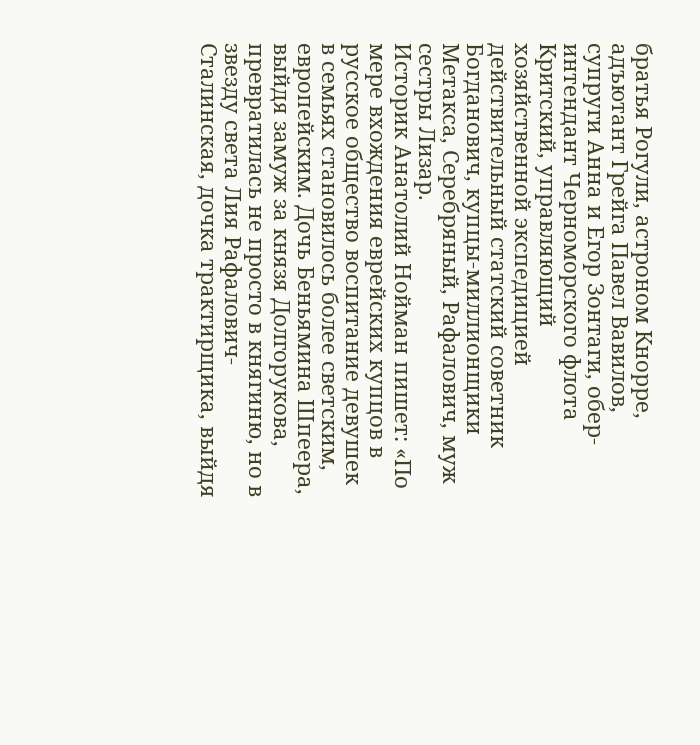братья Рогули, астроном Кнорре, адъютант Грейга Павел Вавилов, супруги Анна и Егор Зонтаги, обер-интендант Черноморского флота Критский, управляющий хозяйственной экспедицией действительный статский советник Богданович, купцы-миллионщики Метакса, Серебряный, Рафалович, муж сестры Лизар.
Историк Анатолий Нойман пишет: «По мере вхождения еврейских купцов в русское общество воспитание девушек в семьях становилось более светским, европейским. Дочь Беньямина Шпеера, выйдя замуж за князя Долгорукова, превратилась не просто в княгиню, но в звезду света Лия Рафалович-Сталинская, дочка трактирщика, выйдя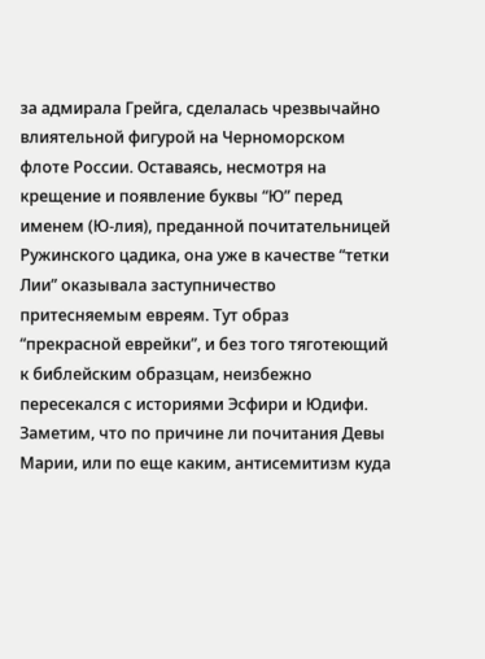за адмирала Грейга, сделалась чрезвычайно влиятельной фигурой на Черноморском флоте России. Оставаясь, несмотря на крещение и появление буквы “Ю” перед именем (Ю-лия), преданной почитательницей Ружинского цадика, она уже в качестве “тетки Лии” оказывала заступничество притесняемым евреям. Тут образ “прекрасной еврейки”, и без того тяготеющий к библейским образцам, неизбежно пересекался с историями Эсфири и Юдифи. Заметим, что по причине ли почитания Девы Марии, или по еще каким, антисемитизм куда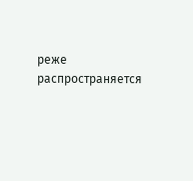реже распространяется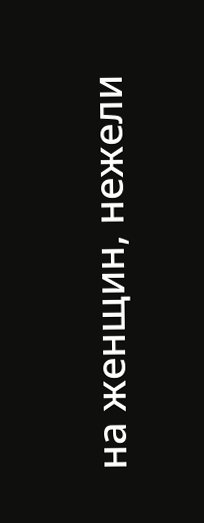на женщин, нежели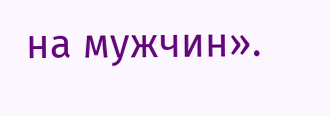на мужчин».